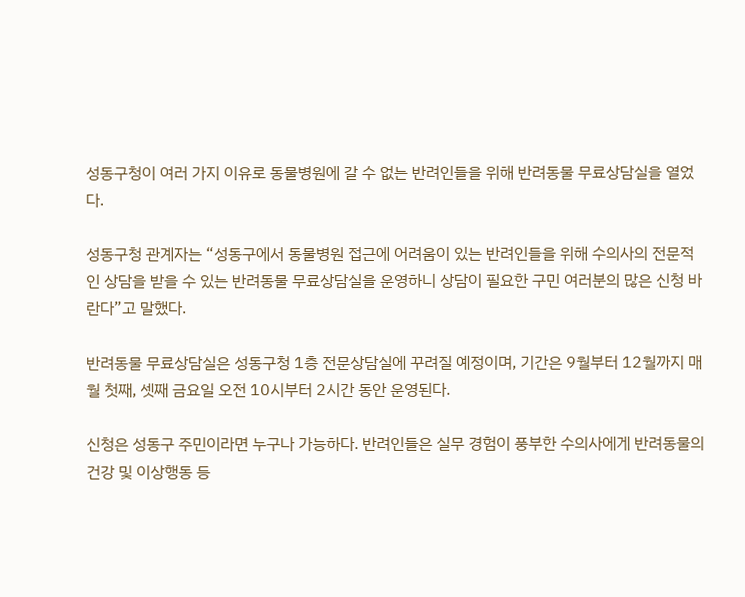성동구청이 여러 가지 이유로 동물병원에 갈 수 없는 반려인들을 위해 반려동물 무료상담실을 열었다.

성동구청 관계자는 “성동구에서 동물병원 접근에 어려움이 있는 반려인들을 위해 수의사의 전문적인 상담을 받을 수 있는 반려동물 무료상담실을 운영하니 상담이 필요한 구민 여러분의 많은 신청 바란다”고 말했다.

반려동물 무료상담실은 성동구청 1층 전문상담실에 꾸려질 예정이며, 기간은 9월부터 12월까지 매월 첫째, 셋째 금요일 오전 10시부터 2시간 동안 운영된다.

신청은 성동구 주민이라면 누구나 가능하다. 반려인들은 실무 경험이 풍부한 수의사에게 반려동물의 건강 및 이상행동 등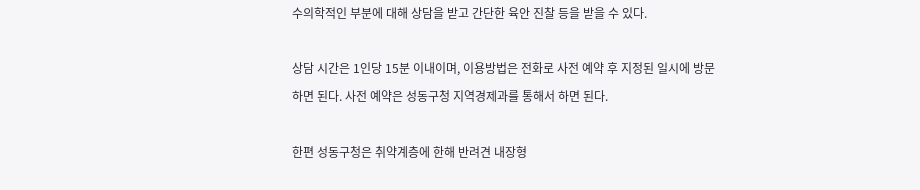수의학적인 부분에 대해 상담을 받고 간단한 육안 진찰 등을 받을 수 있다.

상담 시간은 1인당 15분 이내이며, 이용방법은 전화로 사전 예약 후 지정된 일시에 방문하면 된다. 사전 예약은 성동구청 지역경제과를 통해서 하면 된다.

한편 성동구청은 취약계층에 한해 반려견 내장형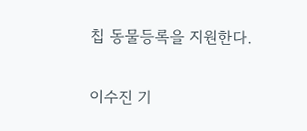칩 동물등록을 지원한다.

이수진 기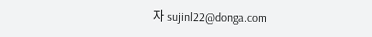자 sujinl22@donga.com